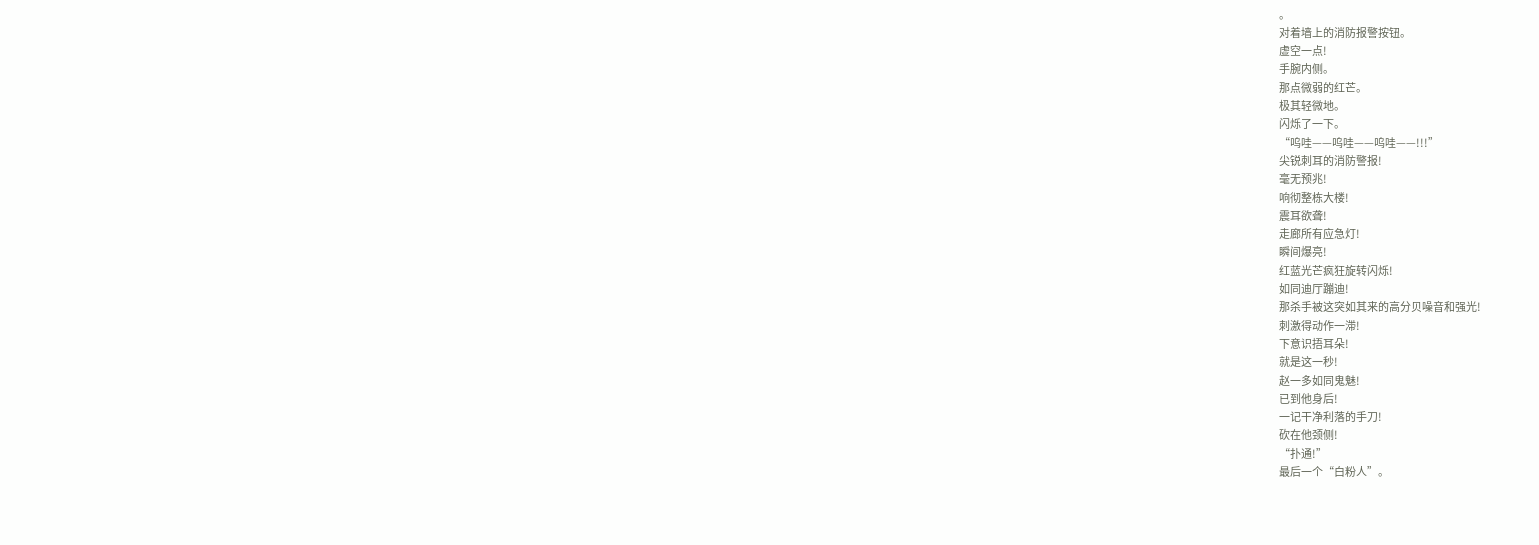。
对着墙上的消防报警按钮。
虚空一点!
手腕内侧。
那点微弱的红芒。
极其轻微地。
闪烁了一下。
“呜哇——呜哇——呜哇——!!!”
尖锐刺耳的消防警报!
毫无预兆!
响彻整栋大楼!
震耳欲聋!
走廊所有应急灯!
瞬间爆亮!
红蓝光芒疯狂旋转闪烁!
如同迪厅蹦迪!
那杀手被这突如其来的高分贝噪音和强光!
刺激得动作一滞!
下意识捂耳朵!
就是这一秒!
赵一多如同鬼魅!
已到他身后!
一记干净利落的手刀!
砍在他颈侧!
“扑通!”
最后一个“白粉人”。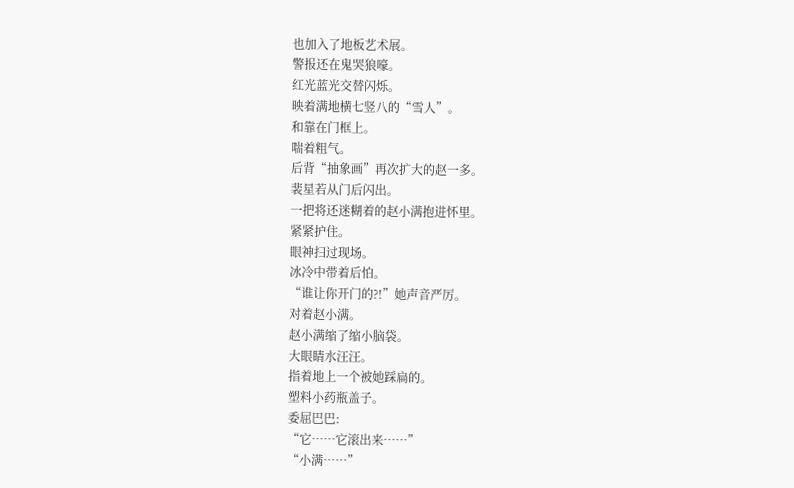也加入了地板艺术展。
警报还在鬼哭狼嚎。
红光蓝光交替闪烁。
映着满地横七竖八的“雪人”。
和靠在门框上。
喘着粗气。
后背“抽象画”再次扩大的赵一多。
裴星若从门后闪出。
一把将还迷糊着的赵小满抱进怀里。
紧紧护住。
眼神扫过现场。
冰冷中带着后怕。
“谁让你开门的?!”她声音严厉。
对着赵小满。
赵小满缩了缩小脑袋。
大眼睛水汪汪。
指着地上一个被她踩扁的。
塑料小药瓶盖子。
委屈巴巴:
“它……它滚出来……”
“小满……”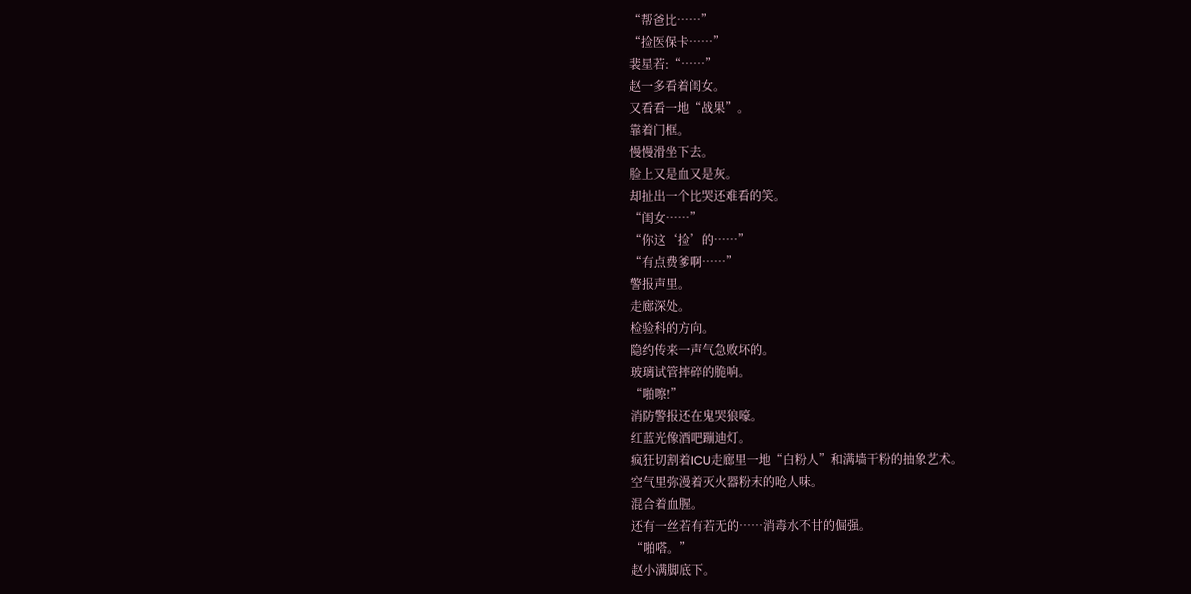“帮爸比……”
“捡医保卡……”
裴星若:“……”
赵一多看着闺女。
又看看一地“战果”。
靠着门框。
慢慢滑坐下去。
脸上又是血又是灰。
却扯出一个比哭还难看的笑。
“闺女……”
“你这‘捡’的……”
“有点费爹啊……”
警报声里。
走廊深处。
检验科的方向。
隐约传来一声气急败坏的。
玻璃试管摔碎的脆响。
“啪嚓!”
消防警报还在鬼哭狼嚎。
红蓝光像酒吧蹦迪灯。
疯狂切割着ICU走廊里一地“白粉人”和满墙干粉的抽象艺术。
空气里弥漫着灭火器粉末的呛人味。
混合着血腥。
还有一丝若有若无的……消毒水不甘的倔强。
“啪嗒。”
赵小满脚底下。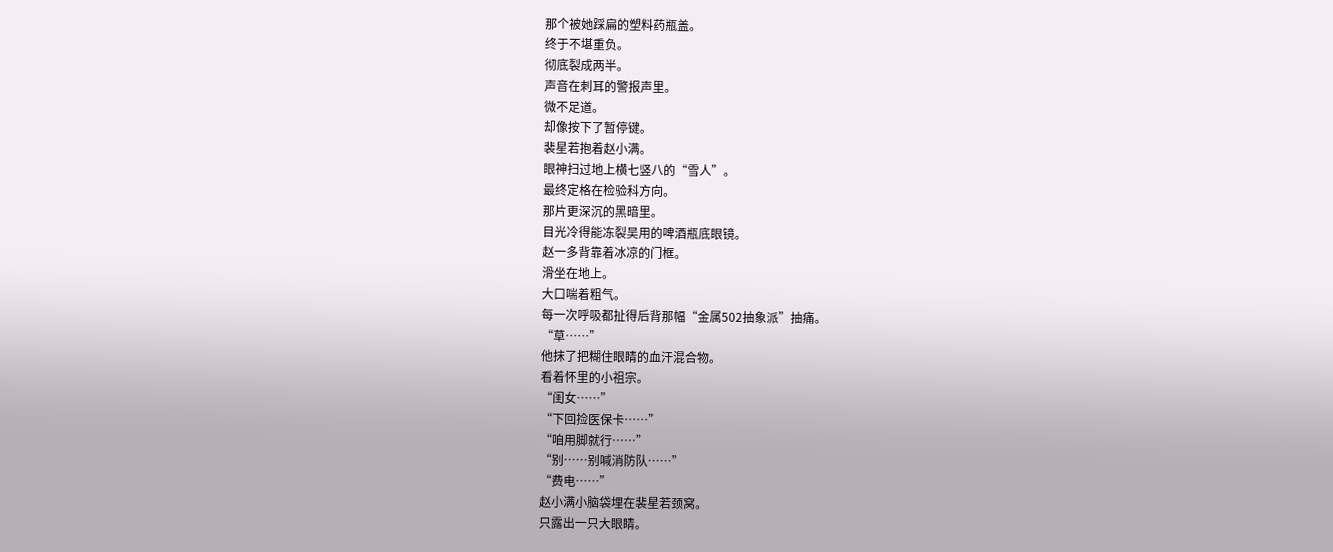那个被她踩扁的塑料药瓶盖。
终于不堪重负。
彻底裂成两半。
声音在刺耳的警报声里。
微不足道。
却像按下了暂停键。
裴星若抱着赵小满。
眼神扫过地上横七竖八的“雪人”。
最终定格在检验科方向。
那片更深沉的黑暗里。
目光冷得能冻裂吴用的啤酒瓶底眼镜。
赵一多背靠着冰凉的门框。
滑坐在地上。
大口喘着粗气。
每一次呼吸都扯得后背那幅“金属502抽象派”抽痛。
“草……”
他抹了把糊住眼睛的血汗混合物。
看着怀里的小祖宗。
“闺女……”
“下回捡医保卡……”
“咱用脚就行……”
“别……别喊消防队……”
“费电……”
赵小满小脑袋埋在裴星若颈窝。
只露出一只大眼睛。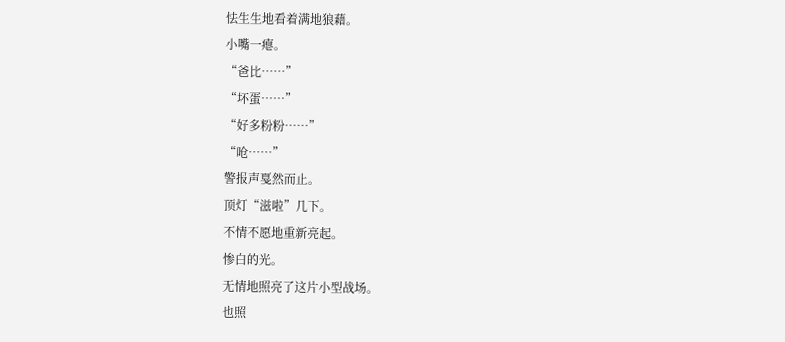怯生生地看着满地狼藉。
小嘴一瘪。
“爸比……”
“坏蛋……”
“好多粉粉……”
“呛……”
警报声戛然而止。
顶灯“滋啦”几下。
不情不愿地重新亮起。
惨白的光。
无情地照亮了这片小型战场。
也照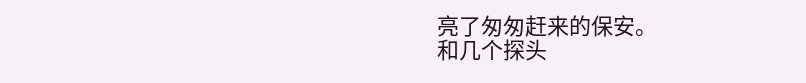亮了匆匆赶来的保安。
和几个探头